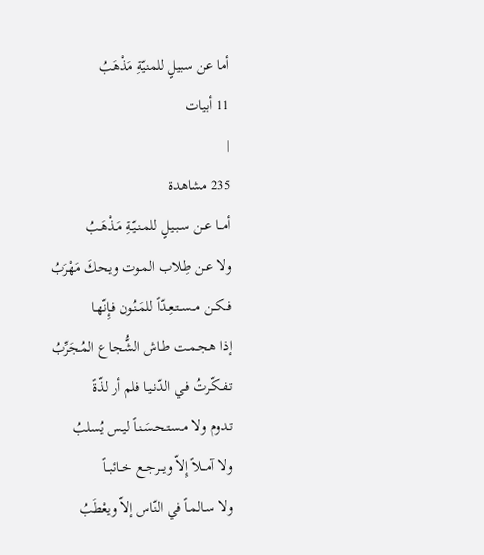أما عن سبيلٍ للمنيّةِ مَذْهَبُ
11 أبيات
|
235 مشاهدة
أمــا عــن سـبـيـلٍ للمـنـيّـةِ مَـذْهَـبُ
ولا عـن طِـلاب المـوت ويـحكَ مَهْرَبُ
فــكــن مــســتـعِـدّاً للمَـنُـون فـإِنّهـا
إذا هـجـمـت طـاش الشُّجـاع المُـجَرِّبُ
تـفـكّـرتُ فـي الدّنـيـا فلم أر لذّةً
تـدوم ولا مـسـتـحـسَـنـاً ليـس يُسلبُ
ولا آمـــلاً إِلاّ ويـــرجــع خــائبــاً
ولا سـالمـاً في النّاس إلاّ ويعْطَبُ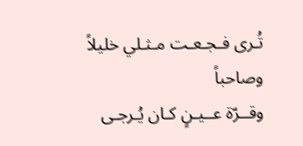تُـرى فـجـعـت مـثـلي خليلاً وصاحباً
وقــرّة عــيـنٍ كـان يُـرجـى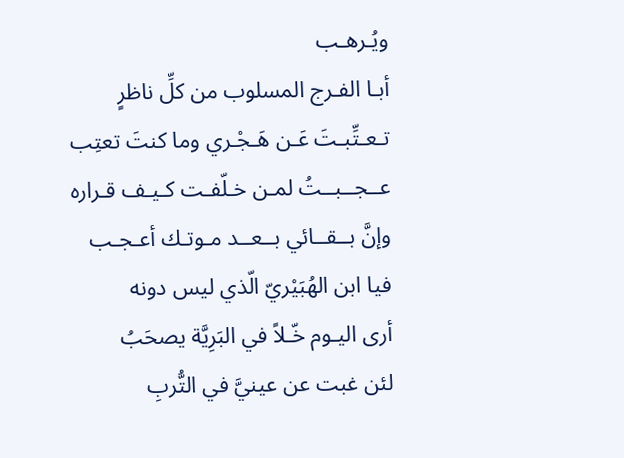ويُـرهـب
أبـا الفـرج المسلوب من كلِّ ناظرٍ
تـعـتِّبـتَ عَـن هَـجْـري وما كنتَ تعتِب
عــجــبــتُ لمـن خـلّفـت كـيـف قـراره
وإنَّ بــقــائي بــعــد مـوتـك أعـجـب
فيا ابن الهُبَيْريّ الّذي ليس دونه
أرى اليـوم خّـلاً في البَرِيَّة يصحَبُ
لئن غبت عن عينيَّ في التُّربِ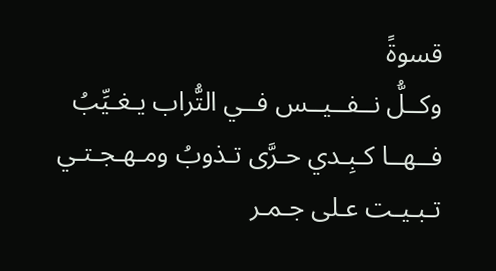قسوةً
وكــلُّ نــفــيــس فــي التُّراب يـغـيِّبُ
فــهــا كـبِـدي حـرَّى تـذوبُ ومـهـجـتـي
تـبـيـت عـلى جـمـر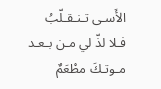الأَسـى تـنـقـلّبُ
فـلا لذّ لي مـن بـعـد مـوتـكَ مطْعَمٌ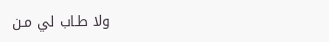ولا طـاب لي مـن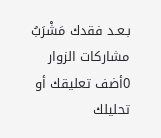بـعـد فقدك مَشْرَبُ
مشاركات الزوار
0أضف تعليقك أو تحليلك